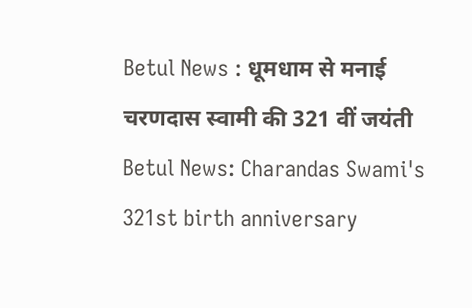Betul News : धूमधाम से मनाई चरणदास स्वामी की 321 वीं जयंती
Betul News: Charandas Swami's 321st birth anniversary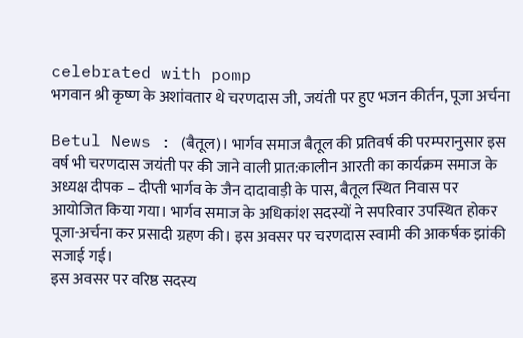celebrated with pomp
भगवान श्री कृष्ण के अशांवतार थे चरणदास जी, जयंती पर हुए भजन कीर्तन, पूजा अर्चना

Betul News : (बैतूल)। भार्गव समाज बैतूल की प्रतिवर्ष की परम्परानुसार इस वर्ष भी चरणदास जयंती पर की जाने वाली प्रात:कालीन आरती का कार्यक्रम समाज के अध्यक्ष दीपक – दीप्ती भार्गव के जैन दादावाड़ी के पास, बैतूल स्थित निवास पर आयोजित किया गया। भार्गव समाज के अधिकांश सदस्यों ने सपरिवार उपस्थित होकर पूजा-अर्चना कर प्रसादी ग्रहण की। इस अवसर पर चरणदास स्वामी की आकर्षक झांकी सजाई गई।
इस अवसर पर वरिष्ठ सदस्य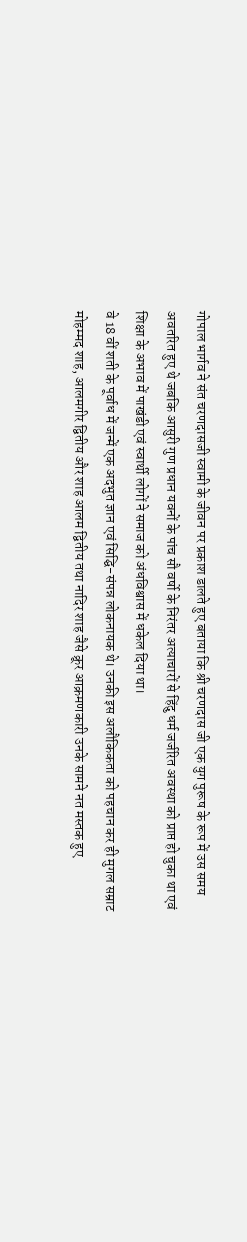गोपाल भार्गव ने संत चरणदासजी स्वामी के जीवन पर प्रकाश डालते हुए बताया कि श्री चरणदास जी एक युग पुरूष के रूप में उस समय अवतरित हुए थे जबकि आसुरी गुण प्रधान यवनों के पांच सौ वर्षो के निरंतर अत्याचारों से हिंदु धर्म जर्जरित अवस्था को प्राप्त हो चुका था एवं शिक्षा के अभाव में पाखंडी एवं स्वार्थी लोगों ने समाज को अंधविश्वास में धकेल दिया था।
वे 18 वीं शती के पूर्वाध में जन्में एक अदभुत ज्ञान एवं सिद्घि-संपन्न लोकनायक थे। उनकी इस अलौकिकता को पहचान कर ही मुगल सम्राट मोहम्मद शाह, आलमगीर द्वितीय और शाह आलम द्वितीय तथा नादिर शाह जैसे क्रूर आक्रमणकारी उनके सामने नत मस्तक हुए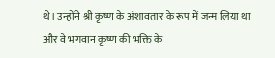थे। उन्होंने श्री कृष्ण के अंशावतार के रूप में जन्म लिया था और वे भगवान कृष्ण की भक्ति के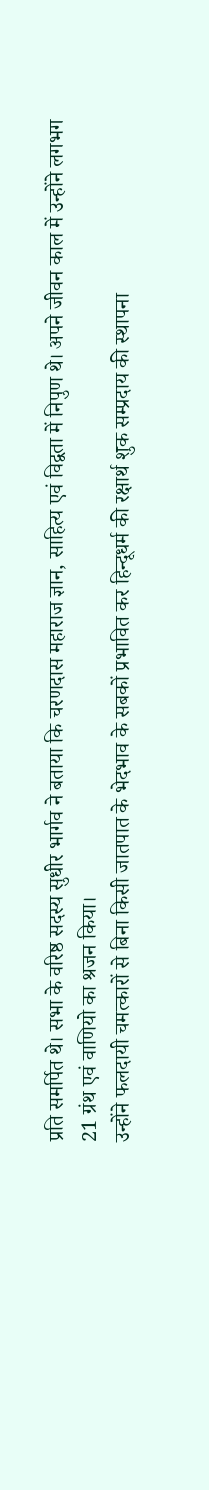प्रति समर्पित थे। सभा के वरिष्ठ सदस्य सुधीर भार्गव ने बताया कि चरणदास महाराज ज्ञान, साहित्य एवं विद्वता में निपुण थे। अपने जीवन काल में उन्होंने लगभग 21 ग्रंथ एवं वाणियो का श्रजन किया।
उन्होंने फलदायी चमत्कारों से बिना किसी जातपात के भेदभाव के सबकों प्रभावित कर हिन्दूधर्म की रक्षार्थ शुक सम्प्रदाय की स्थापना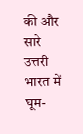की और सारे उत्तरी भारत में घूम-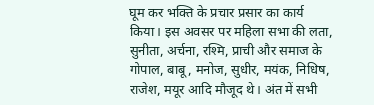घूम कर भक्ति के प्रचार प्रसार का कार्य किया। इस अवसर पर महिला सभा की लता, सुनीता, अर्चना, रश्मि, प्राची और समाज के गोपाल, बाबू, मनोज, सुधीर, मयंक, निधिष, राजेश, मयूर आदि मौजूद थे। अंत में सभी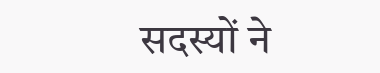सदस्यों ने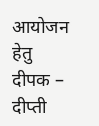आयोजन हेतु दीपक – दीप्ती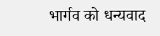भार्गव को धन्यवाद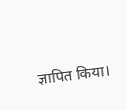ज्ञापित किया।